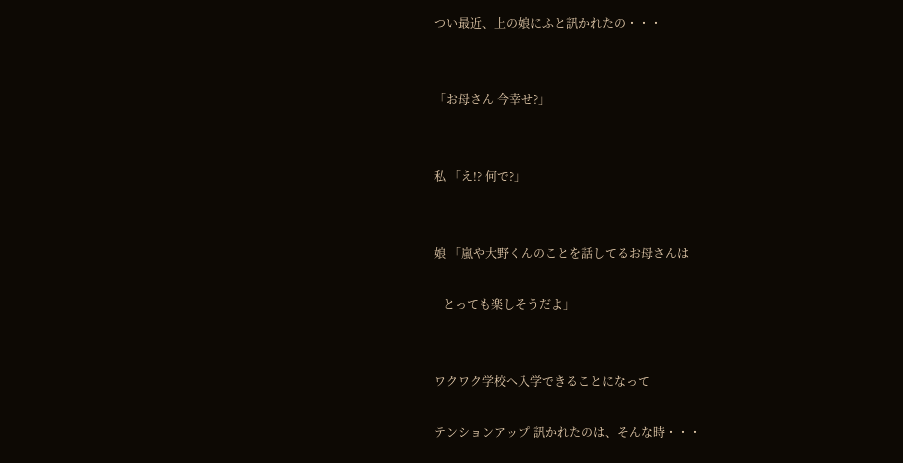つい最近、上の娘にふと訊かれたの・・・


「お母さん 今幸せ?」


私 「え!? 何で?」


娘 「嵐や大野くんのことを話してるお母さんは

   とっても楽しそうだよ」


ワクワク学校へ入学できることになって

テンションアップ 訊かれたのは、そんな時・・・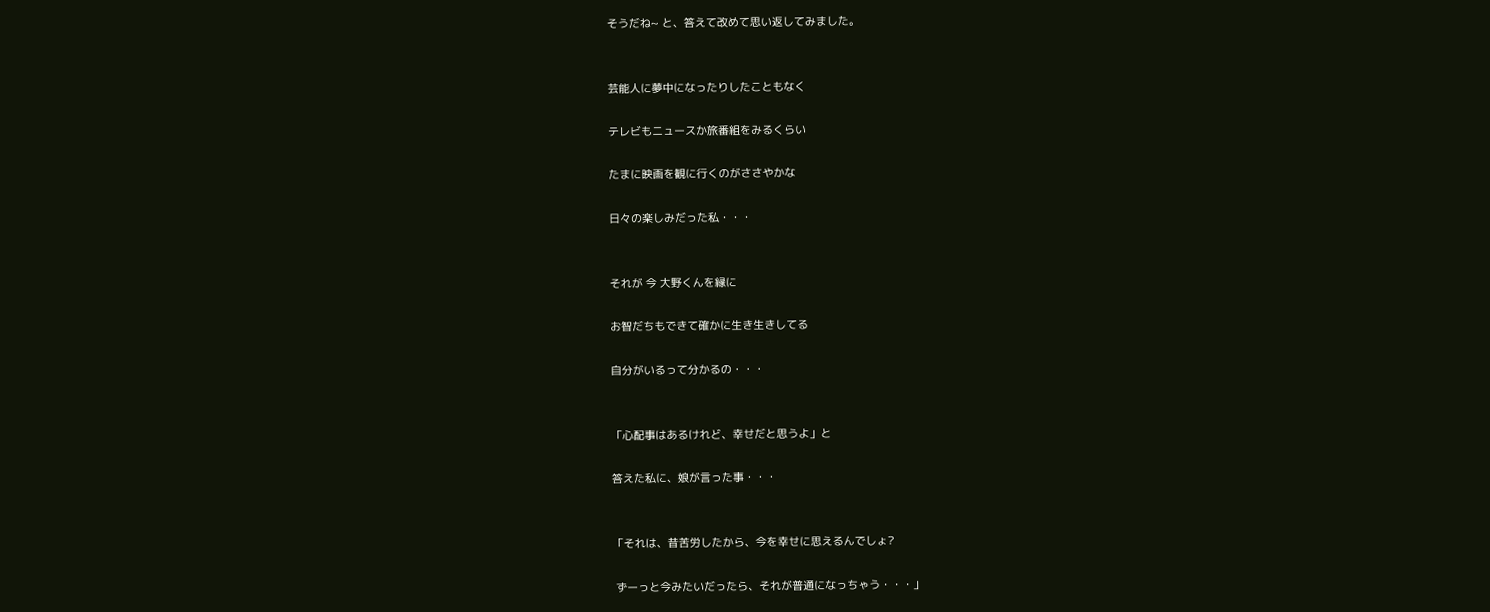そうだね~ と、答えて改めて思い返してみました。


芸能人に夢中になったりしたこともなく

テレビもニュースか旅番組をみるくらい

たまに映画を観に行くのがささやかな

日々の楽しみだった私・・・


それが 今 大野くんを縁に

お智だちもできて確かに生き生きしてる

自分がいるって分かるの・・・


「心配事はあるけれど、幸せだと思うよ」と

答えた私に、娘が言った事・・・


「それは、昔苦労したから、今を幸せに思えるんでしょ?

 ずーっと今みたいだったら、それが普通になっちゃう・・・」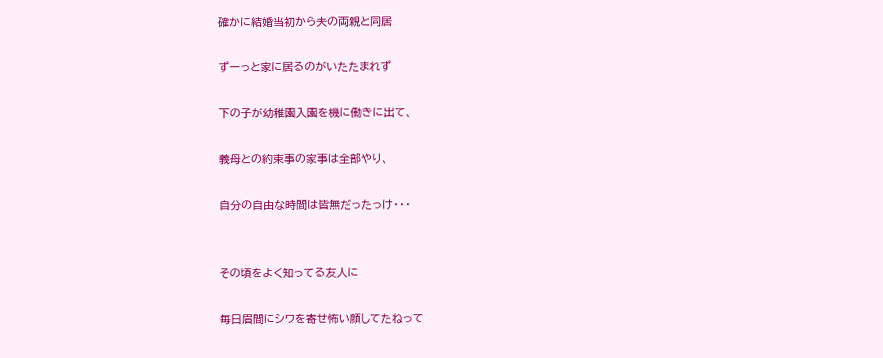確かに結婚当初から夫の両親と同居

ずーっと家に居るのがいたたまれず

下の子が幼稚園入園を機に働きに出て、

義母との約束事の家事は全部やり、

自分の自由な時間は皆無だったっけ・・・


その頃をよく知ってる友人に

毎日眉間にシワを寄せ怖い顔してたねって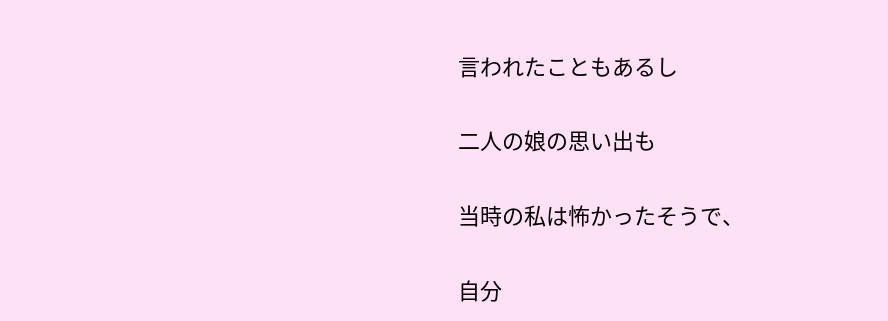言われたこともあるし

二人の娘の思い出も

当時の私は怖かったそうで、

自分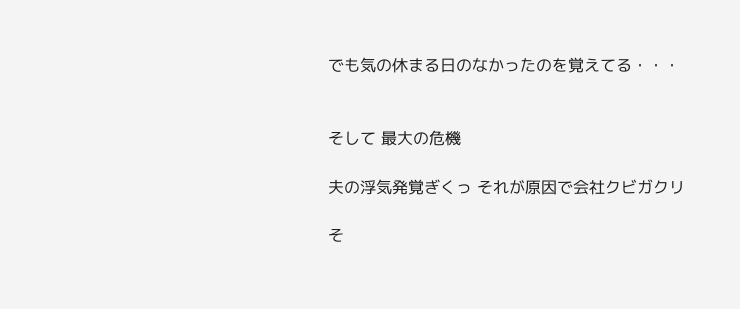でも気の休まる日のなかったのを覚えてる・・・


そして 最大の危機

夫の浮気発覚ぎくっ それが原因で会社クビガクリ

そ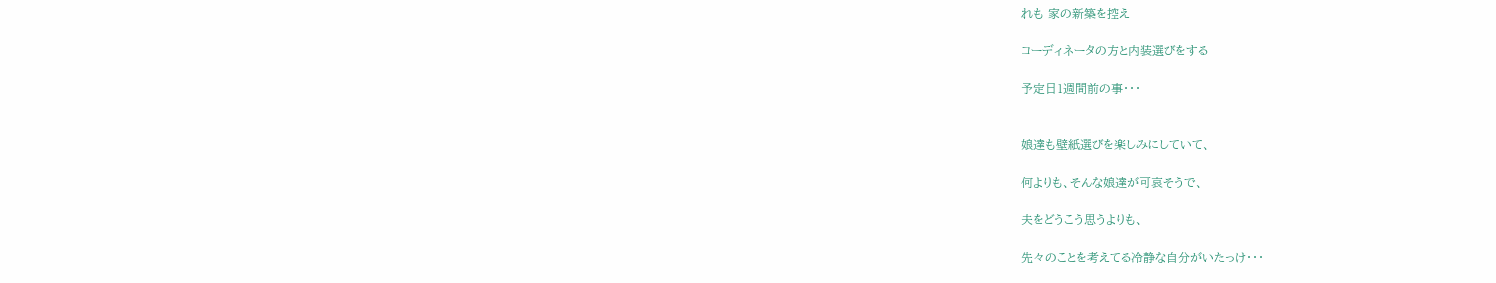れも 家の新築を控え

コーディネータの方と内装選びをする

予定日1週間前の事・・・


娘達も壁紙選びを楽しみにしていて、

何よりも、そんな娘達が可哀そうで、

夫をどうこう思うよりも、

先々のことを考えてる冷静な自分がいたっけ・・・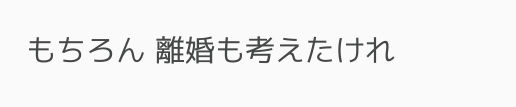もちろん 離婚も考えたけれ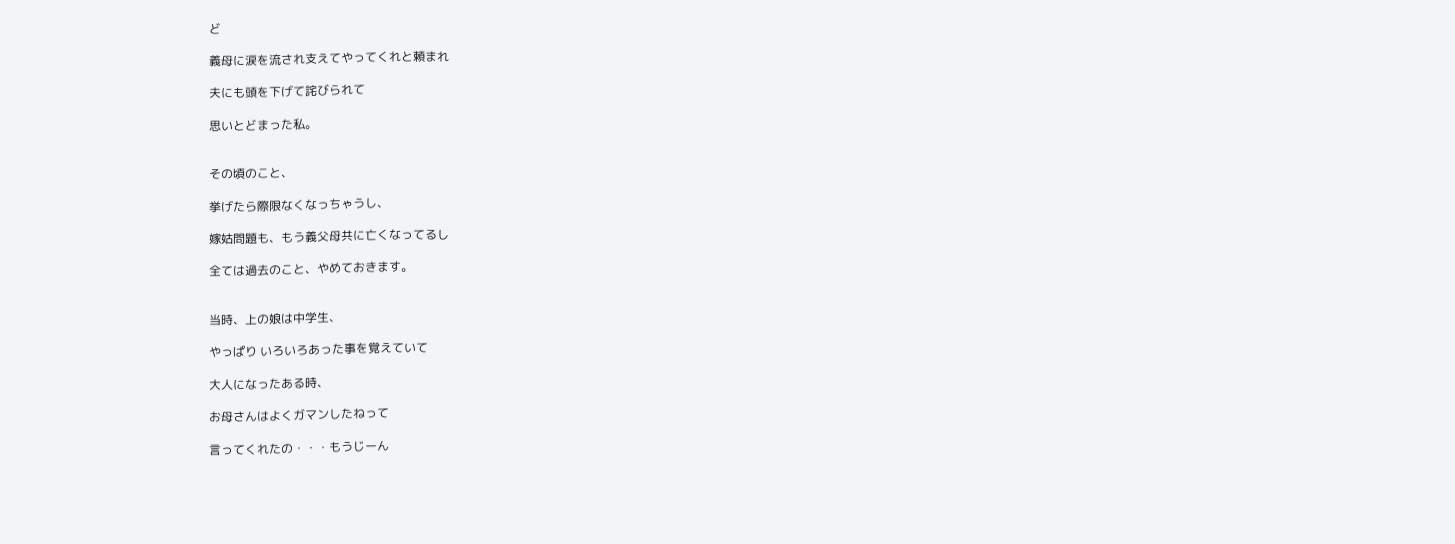ど

義母に涙を流され支えてやってくれと頼まれ

夫にも頭を下げて詫びられて

思いとどまった私。


その頃のこと、

挙げたら際限なくなっちゃうし、

嫁姑問題も、もう義父母共に亡くなってるし

全ては過去のこと、やめておきます。


当時、上の娘は中学生、

やっぱり いろいろあった事を覚えていて

大人になったある時、

お母さんはよくガマンしたねって

言ってくれたの・・・もうじーん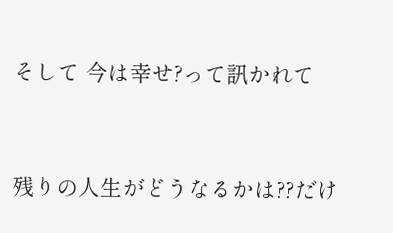そして 今は幸せ?って訊かれて


残りの人生がどうなるかは??だけ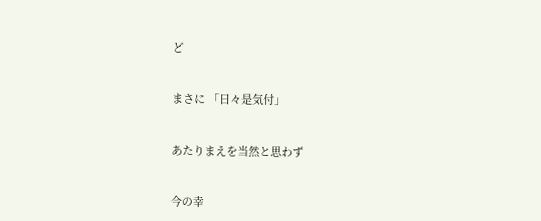ど


まさに 「日々是気付」


あたりまえを当然と思わず


今の幸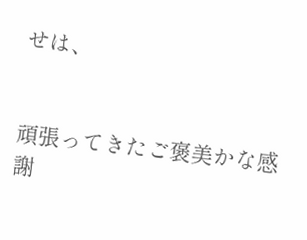せは、


頑張ってきたご褒美かな感謝